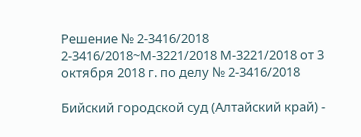Решение № 2-3416/2018 2-3416/2018~М-3221/2018 М-3221/2018 от 3 октября 2018 г. по делу № 2-3416/2018

Бийский городской суд (Алтайский край) -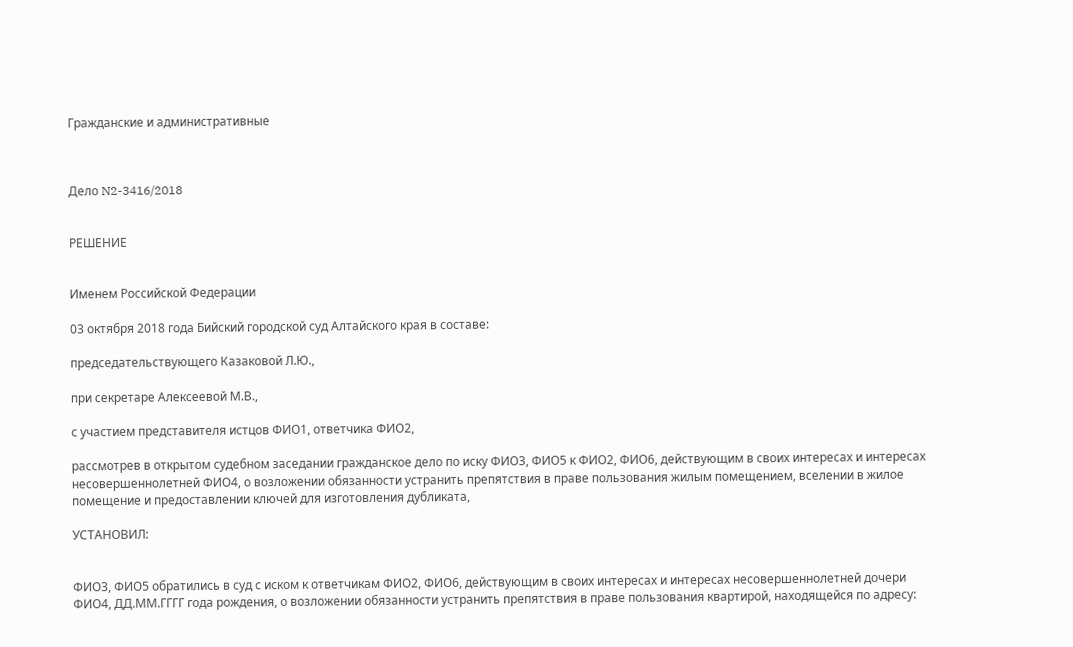Гражданские и административные



Дело N2-3416/2018


РЕШЕНИЕ


Именем Российской Федерации

03 октября 2018 года Бийский городской суд Алтайского края в составе:

председательствующего Казаковой Л.Ю.,

при секретаре Алексеевой М.В.,

с участием представителя истцов ФИО1, ответчика ФИО2,

рассмотрев в открытом судебном заседании гражданское дело по иску ФИО3, ФИО5 к ФИО2, ФИО6, действующим в своих интересах и интересах несовершеннолетней ФИО4, о возложении обязанности устранить препятствия в праве пользования жилым помещением, вселении в жилое помещение и предоставлении ключей для изготовления дубликата,

УСТАНОВИЛ:


ФИО3, ФИО5 обратились в суд с иском к ответчикам ФИО2, ФИО6, действующим в своих интересах и интересах несовершеннолетней дочери ФИО4, ДД.ММ.ГГГГ года рождения, о возложении обязанности устранить препятствия в праве пользования квартирой, находящейся по адресу: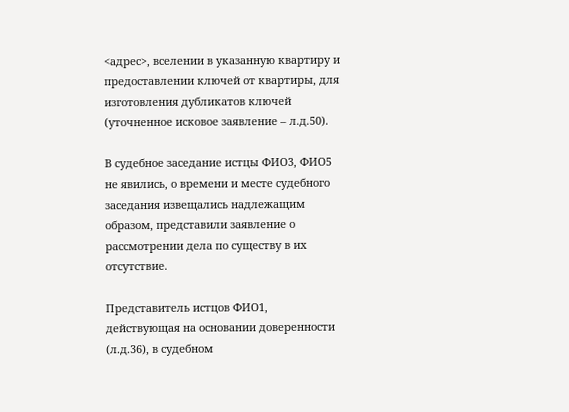<адрес>, вселении в указанную квартиру и предоставлении ключей от квартиры, для изготовления дубликатов ключей (уточненное исковое заявление – л.д.50).

В судебное заседание истцы ФИО3, ФИО5 не явились, о времени и месте судебного заседания извещались надлежащим образом, представили заявление о рассмотрении дела по существу в их отсутствие.

Представитель истцов ФИО1, действующая на основании доверенности (л.д.36), в судебном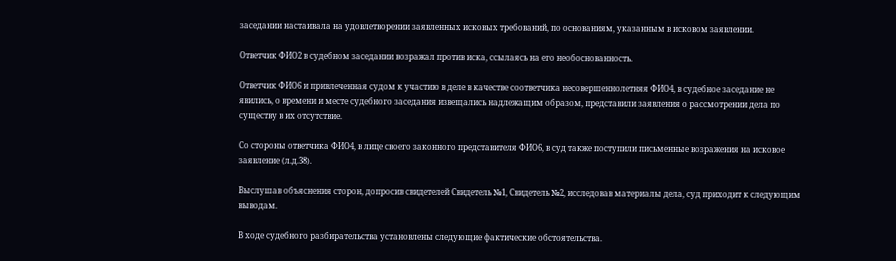заседании настаивала на удовлетворении заявленных исковых требований, по основаниям, указанным в исковом заявлении.

Ответчик ФИО2 в судебном заседании возражал против иска, ссылаясь на его необоснованность.

Ответчик ФИО6 и привлеченная судом к участию в деле в качестве соответчика несовершеннолетняя ФИО4, в судебное заседание не явились, о времени и месте судебного заседания извещались надлежащим образом, представили заявления о рассмотрении дела по существу в их отсутствие.

Со стороны ответчика ФИО4, в лице своего законного представителя ФИО6, в суд также поступили письменные возражения на исковое заявление (л.д.38).

Выслушав объяснения сторон, допросив свидетелей Свидетель №1, Свидетель №2, исследовав материалы дела, суд приходит к следующим выводам.

В ходе судебного разбирательства установлены следующие фактические обстоятельства.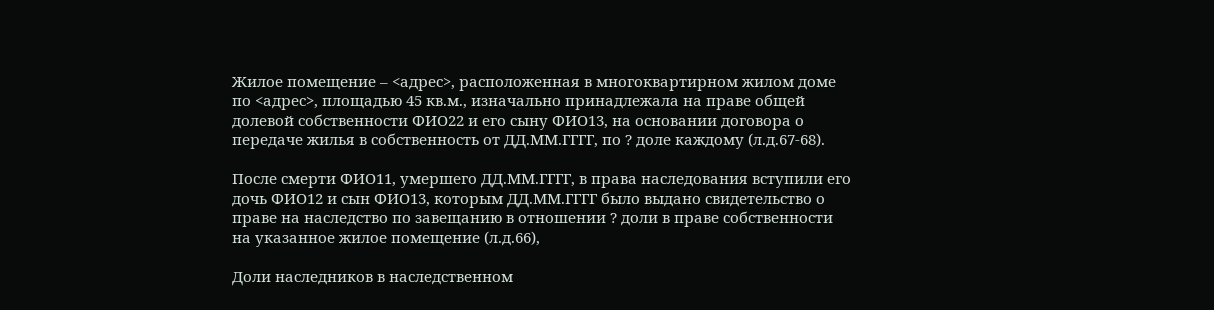Жилое помещение – <адрес>, расположенная в многоквартирном жилом доме по <адрес>, площадью 45 кв.м., изначально принадлежала на праве общей долевой собственности ФИО22 и его сыну ФИО13, на основании договора о передаче жилья в собственность от ДД.ММ.ГГГГ, по ? доле каждому (л.д.67-68).

После смерти ФИО11, умершего ДД.ММ.ГГГГ, в права наследования вступили его дочь ФИО12 и сын ФИО13, которым ДД.ММ.ГГГГ было выдано свидетельство о праве на наследство по завещанию в отношении ? доли в праве собственности на указанное жилое помещение (л.д.66),

Доли наследников в наследственном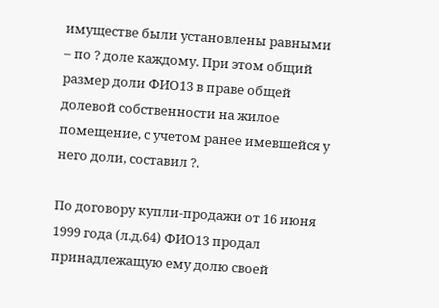имуществе были установлены равными – по ? доле каждому. При этом общий размер доли ФИО13 в праве общей долевой собственности на жилое помещение, с учетом ранее имевшейся у него доли, составил ?.

По договору купли-продажи от 16 июня 1999 года (л.д.64) ФИО13 продал принадлежащую ему долю своей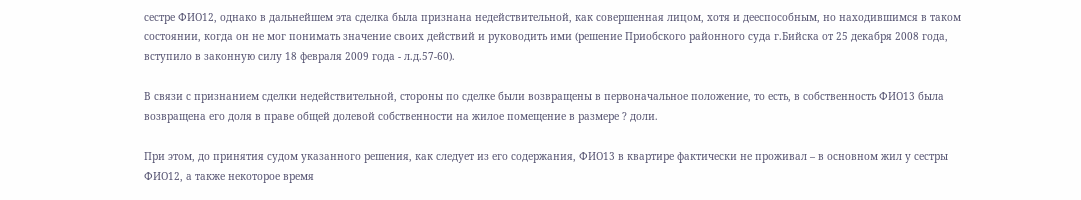сестре ФИО12, однако в дальнейшем эта сделка была признана недействительной, как совершенная лицом, хотя и дееспособным, но находившимся в таком состоянии, когда он не мог понимать значение своих действий и руководить ими (решение Приобского районного суда г.Бийска от 25 декабря 2008 года, вступило в законную силу 18 февраля 2009 года - л.д.57-60).

В связи с признанием сделки недействительной, стороны по сделке были возвращены в первоначальное положение, то есть, в собственность ФИО13 была возвращена его доля в праве общей долевой собственности на жилое помещение в размере ? доли.

При этом, до принятия судом указанного решения, как следует из его содержания, ФИО13 в квартире фактически не проживал – в основном жил у сестры ФИО12, а также некоторое время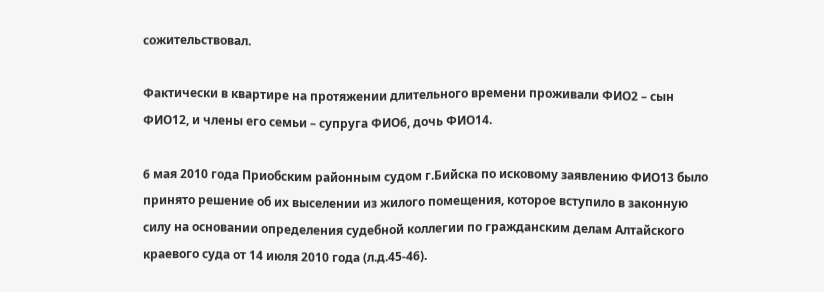сожительствовал.

Фактически в квартире на протяжении длительного времени проживали ФИО2 – сын ФИО12, и члены его семьи – супруга ФИО6, дочь ФИО14.

6 мая 2010 года Приобским районным судом г.Бийска по исковому заявлению ФИО13 было принято решение об их выселении из жилого помещения, которое вступило в законную силу на основании определения судебной коллегии по гражданским делам Алтайского краевого суда от 14 июля 2010 года (л.д.45-46).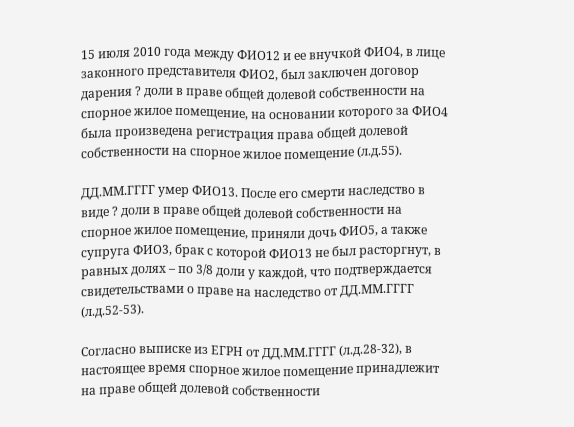15 июля 2010 года между ФИО12 и ее внучкой ФИО4, в лице законного представителя ФИО2, был заключен договор дарения ? доли в праве общей долевой собственности на спорное жилое помещение, на основании которого за ФИО4 была произведена регистрация права общей долевой собственности на спорное жилое помещение (л.д.55).

ДД.ММ.ГГГГ умер ФИО13. После его смерти наследство в виде ? доли в праве общей долевой собственности на спорное жилое помещение, приняли дочь ФИО5, а также супруга ФИО3, брак с которой ФИО13 не был расторгнут, в равных долях – по 3/8 доли у каждой, что подтверждается свидетельствами о праве на наследство от ДД.ММ.ГГГГ (л.д.52-53).

Согласно выписке из ЕГРН от ДД.ММ.ГГГГ (л.д.28-32), в настоящее время спорное жилое помещение принадлежит на праве общей долевой собственности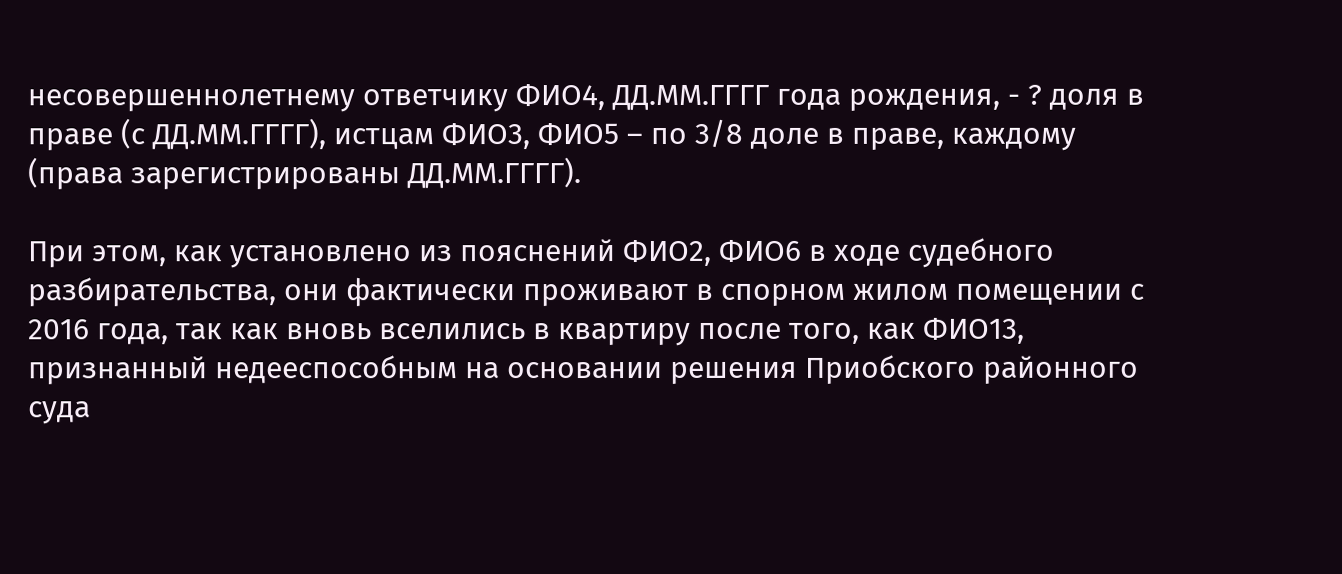несовершеннолетнему ответчику ФИО4, ДД.ММ.ГГГГ года рождения, - ? доля в праве (с ДД.ММ.ГГГГ), истцам ФИО3, ФИО5 – по 3/8 доле в праве, каждому (права зарегистрированы ДД.ММ.ГГГГ).

При этом, как установлено из пояснений ФИО2, ФИО6 в ходе судебного разбирательства, они фактически проживают в спорном жилом помещении с 2016 года, так как вновь вселились в квартиру после того, как ФИО13, признанный недееспособным на основании решения Приобского районного суда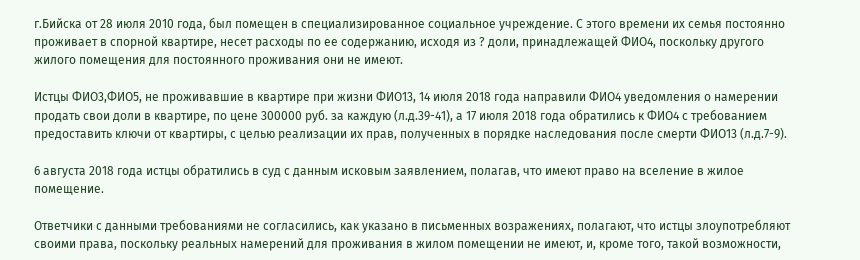г.Бийска от 28 июля 2010 года, был помещен в специализированное социальное учреждение. С этого времени их семья постоянно проживает в спорной квартире, несет расходы по ее содержанию, исходя из ? доли, принадлежащей ФИО4, поскольку другого жилого помещения для постоянного проживания они не имеют.

Истцы ФИО3,ФИО5, не проживавшие в квартире при жизни ФИО13, 14 июля 2018 года направили ФИО4 уведомления о намерении продать свои доли в квартире, по цене 300000 руб. за каждую (л.д.39-41), а 17 июля 2018 года обратились к ФИО4 с требованием предоставить ключи от квартиры, с целью реализации их прав, полученных в порядке наследования после смерти ФИО13 (л.д.7-9).

6 августа 2018 года истцы обратились в суд с данным исковым заявлением, полагав, что имеют право на вселение в жилое помещение.

Ответчики с данными требованиями не согласились, как указано в письменных возражениях, полагают, что истцы злоупотребляют своими права, поскольку реальных намерений для проживания в жилом помещении не имеют, и, кроме того, такой возможности,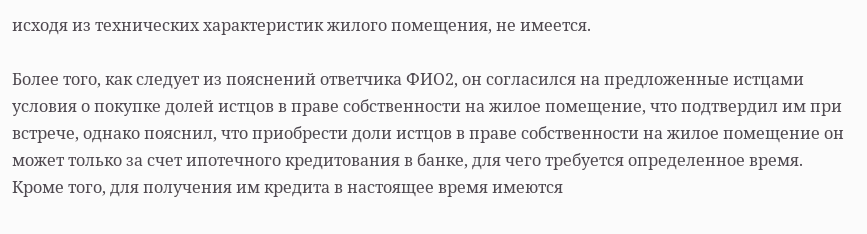исходя из технических характеристик жилого помещения, не имеется.

Более того, как следует из пояснений ответчика ФИО2, он согласился на предложенные истцами условия о покупке долей истцов в праве собственности на жилое помещение, что подтвердил им при встрече, однако пояснил, что приобрести доли истцов в праве собственности на жилое помещение он может только за счет ипотечного кредитования в банке, для чего требуется определенное время. Кроме того, для получения им кредита в настоящее время имеются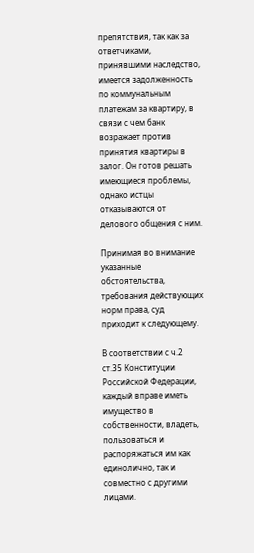препятствия, так как за ответчиками, принявшими наследство, имеется задолженность по коммунальным платежам за квартиру, в связи с чем банк возражает против принятия квартиры в залог. Он готов решать имеющиеся проблемы, однако истцы отказываются от делового общения с ним.

Принимая во внимание указанные обстоятельства, требования действующих норм права, суд приходит к следующему.

В соответствии с ч.2 ст.35 Конституции Российской Федерации, каждый вправе иметь имущество в собственности, владеть, пользоваться и распоряжаться им как единолично, так и совместно с другими лицами.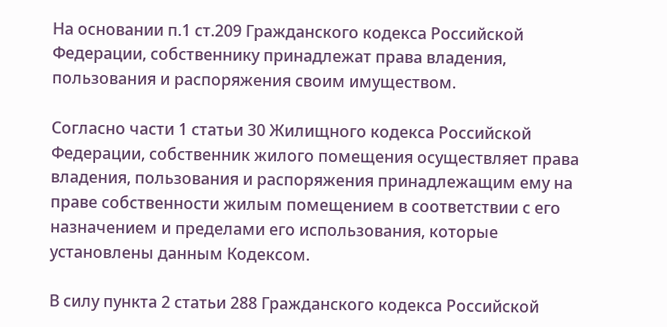На основании п.1 ст.209 Гражданского кодекса Российской Федерации, собственнику принадлежат права владения, пользования и распоряжения своим имуществом.

Согласно части 1 статьи 30 Жилищного кодекса Российской Федерации, собственник жилого помещения осуществляет права владения, пользования и распоряжения принадлежащим ему на праве собственности жилым помещением в соответствии с его назначением и пределами его использования, которые установлены данным Кодексом.

В силу пункта 2 статьи 288 Гражданского кодекса Российской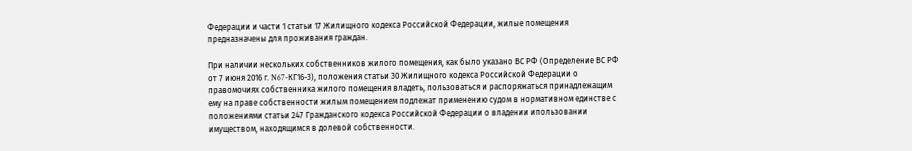Федерации и части 1 статьи 17 Жилищного кодекса Российской Федерации, жилые помещения предназначены для проживания граждан.

При наличии нескольких собственников жилого помещения, как было указано ВС РФ (Определение ВС РФ от 7 июня 2016 г. N67-КГ16-3), положения статьи 30 Жилищного кодекса Российской Федерации о правомочиях собственника жилого помещения владеть, пользоваться и распоряжаться принадлежащим ему на праве собственности жилым помещением подлежат применению судом в нормативном единстве с положениями статьи 247 Гражданского кодекса Российской Федерации о владении ипользовании имуществом, находящимся в долевой собственности.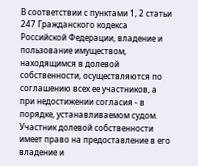В соответствии с пунктами 1, 2 статьи 247 Гражданского кодекса Российской Федерации, владение и пользование имуществом, находящимся в долевой собственности, осуществляются по соглашению всех ее участников, а при недостижении согласия - в порядке, устанавливаемом судом. Участник долевой собственности имеет право на предоставление в его владение и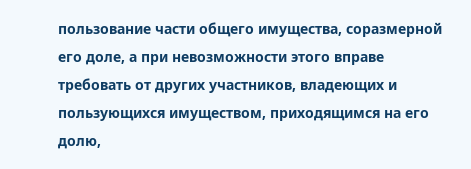пользование части общего имущества, соразмерной его доле, а при невозможности этого вправе требовать от других участников, владеющих и пользующихся имуществом, приходящимся на его долю,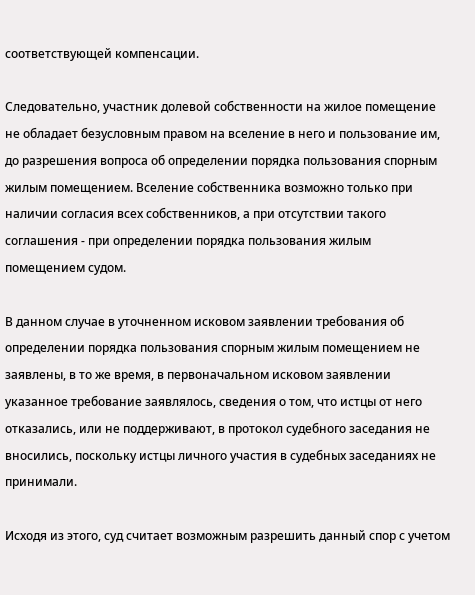соответствующей компенсации.

Следовательно, участник долевой собственности на жилое помещение не обладает безусловным правом на вселение в него и пользование им, до разрешения вопроса об определении порядка пользования спорным жилым помещением. Вселение собственника возможно только при наличии согласия всех собственников, а при отсутствии такого соглашения - при определении порядка пользования жилым помещением судом.

В данном случае в уточненном исковом заявлении требования об определении порядка пользования спорным жилым помещением не заявлены, в то же время, в первоначальном исковом заявлении указанное требование заявлялось, сведения о том, что истцы от него отказались, или не поддерживают, в протокол судебного заседания не вносились, поскольку истцы личного участия в судебных заседаниях не принимали.

Исходя из этого, суд считает возможным разрешить данный спор с учетом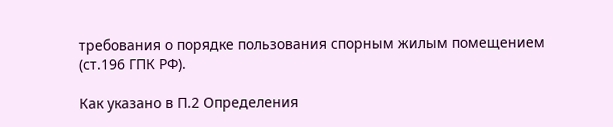требования о порядке пользования спорным жилым помещением (ст.196 ГПК РФ).

Как указано в П.2 Определения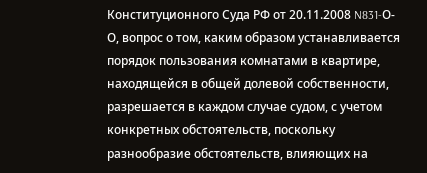Конституционного Суда РФ от 20.11.2008 N831-О-О, вопрос о том, каким образом устанавливается порядок пользования комнатами в квартире, находящейся в общей долевой собственности, разрешается в каждом случае судом, с учетом конкретных обстоятельств, поскольку разнообразие обстоятельств, влияющих на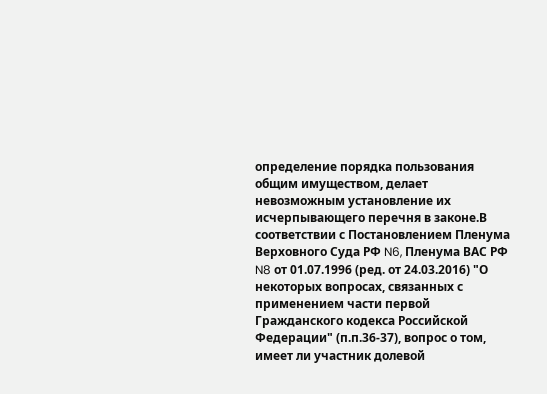определение порядка пользования общим имуществом, делает невозможным установление их исчерпывающего перечня в законе.В соответствии с Постановлением Пленума Верховного Суда РФ N6, Пленума ВАС РФ N8 от 01.07.1996 (ред. от 24.03.2016) "О некоторых вопросах, связанных с применением части первой Гражданского кодекса Российской Федерации" (п.п.36-37), вопрос о том, имеет ли участник долевой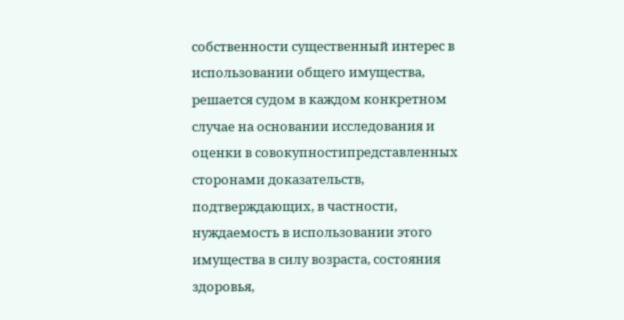собственности существенный интерес в использовании общего имущества, решается судом в каждом конкретном случае на основании исследования и оценки в совокупностипредставленных сторонами доказательств, подтверждающих, в частности, нуждаемость в использовании этого имущества в силу возраста, состояния здоровья,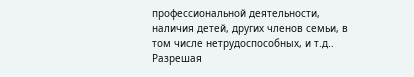профессиональной деятельности, наличия детей, других членов семьи, в том числе нетрудоспособных, и т.д.. Разрешая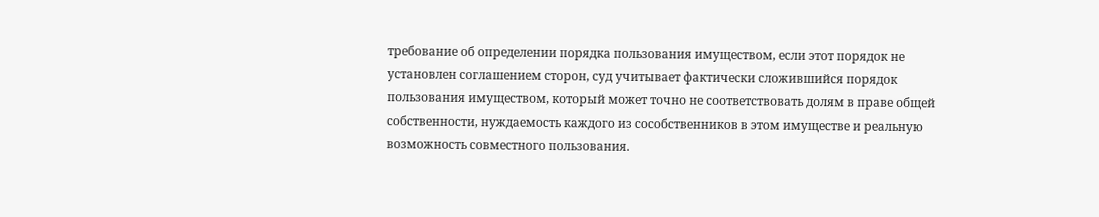требование об определении порядка пользования имуществом, если этот порядок не установлен соглашением сторон, суд учитывает фактически сложившийся порядок пользования имуществом, который может точно не соответствовать долям в праве общей собственности, нуждаемость каждого из сособственников в этом имуществе и реальную возможность совместного пользования.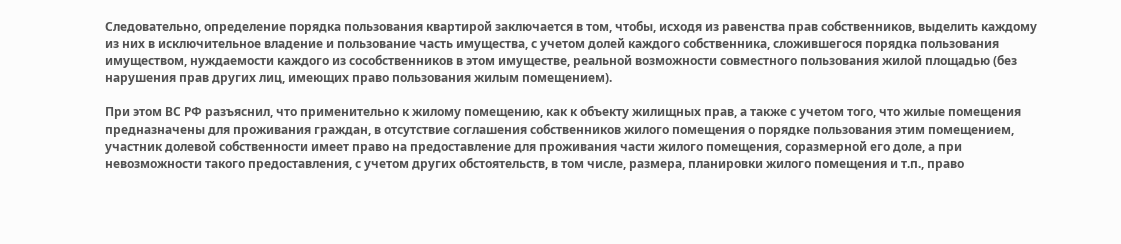Следовательно, определение порядка пользования квартирой заключается в том, чтобы, исходя из равенства прав собственников, выделить каждому из них в исключительное владение и пользование часть имущества, с учетом долей каждого собственника, сложившегося порядка пользования имуществом, нуждаемости каждого из сособственников в этом имуществе, реальной возможности совместного пользования жилой площадью (без нарушения прав других лиц, имеющих право пользования жилым помещением).

При этом ВС РФ разъяснил, что применительно к жилому помещению, как к объекту жилищных прав, а также с учетом того, что жилые помещения предназначены для проживания граждан, в отсутствие соглашения собственников жилого помещения о порядке пользования этим помещением, участник долевой собственности имеет право на предоставление для проживания части жилого помещения, соразмерной его доле, а при невозможности такого предоставления, с учетом других обстоятельств, в том числе, размера, планировки жилого помещения и т.п., право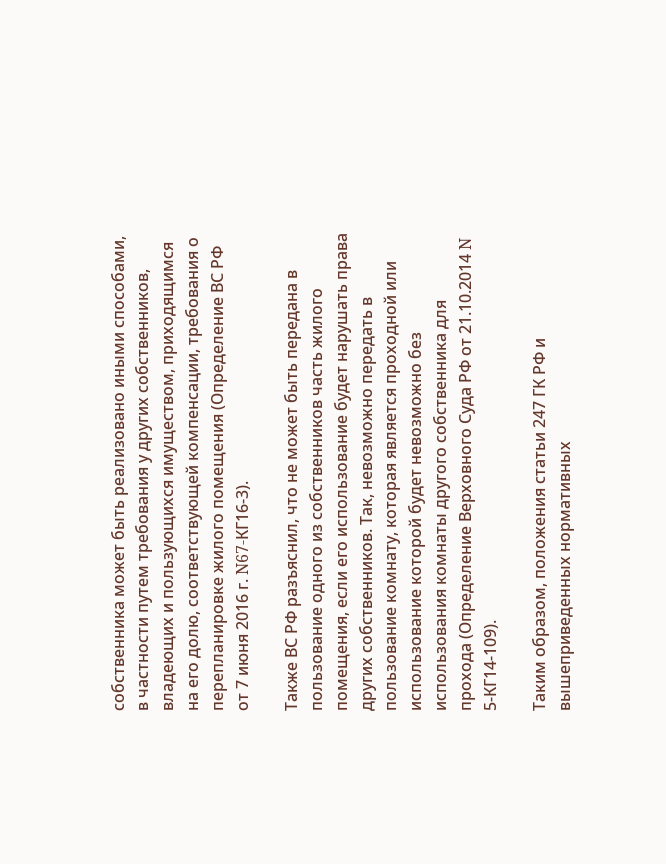собственника может быть реализовано иными способами, в частности путем требования у других собственников, владеющих и пользующихся имуществом, приходящимся на его долю, соответствующей компенсации, требования о перепланировке жилого помещения (Определение ВС РФ от 7 июня 2016 г. N67-КГ16-3).

Также ВС РФ разъяснил, что не может быть передана в пользование одного из собственников часть жилого помещения, если его использование будет нарушать права других собственников. Так, невозможно передать в пользование комнату, которая является проходной или использование которой будет невозможно без использования комнаты другого собственника для прохода (Определение Верховного Суда РФ от 21.10.2014 N 5-КГ14-109).

Таким образом, положения статьи 247 ГК РФ и вышеприведенных нормативных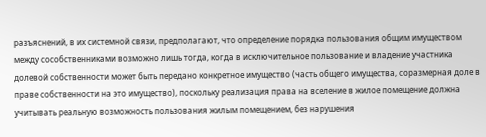разъяснений, в их системной связи, предполагают, что определение порядка пользования общим имуществом между сособственниками возможно лишь тогда, когда в исключительное пользование и владение участника долевой собственности может быть передано конкретное имущество (часть общего имущества, соразмерная доле в праве собственности на это имущество), поскольку реализация права на вселение в жилое помещение должна учитывать реальную возможность пользования жилым помещением, без нарушения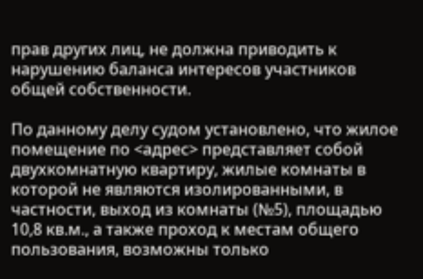прав других лиц, не должна приводить к нарушению баланса интересов участников общей собственности.

По данному делу судом установлено, что жилое помещение по <адрес> представляет собой двухкомнатную квартиру, жилые комнаты в которой не являются изолированными, в частности, выход из комнаты (№5), площадью 10,8 кв.м., а также проход к местам общего пользования, возможны только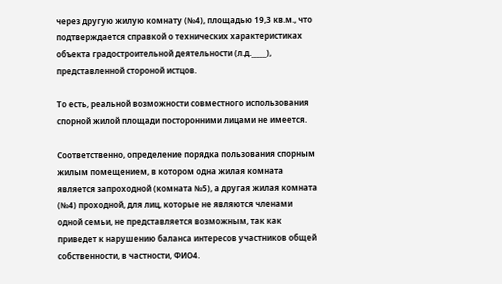через другую жилую комнату (№4), площадью 19,3 кв.м., что подтверждается справкой о технических характеристиках объекта градостроительной деятельности (л.д._____), представленной стороной истцов.

То есть, реальной возможности совместного использования спорной жилой площади посторонними лицами не имеется.

Соответственно, определение порядка пользования спорным жилым помещением, в котором одна жилая комната является запроходной (комната №5), а другая жилая комната (№4) проходной, для лиц, которые не являются членами одной семьи, не представляется возможным, так как приведет к нарушению баланса интересов участников общей собственности, в частности, ФИО4.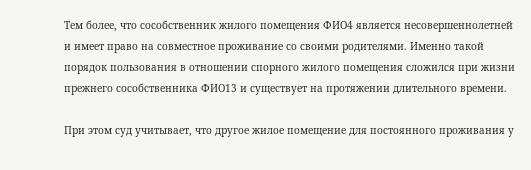Тем более, что сособственник жилого помещения ФИО4 является несовершеннолетней и имеет право на совместное проживание со своими родителями. Именно такой порядок пользования в отношении спорного жилого помещения сложился при жизни прежнего сособственника ФИО13 и существует на протяжении длительного времени.

При этом суд учитывает, что другое жилое помещение для постоянного проживания у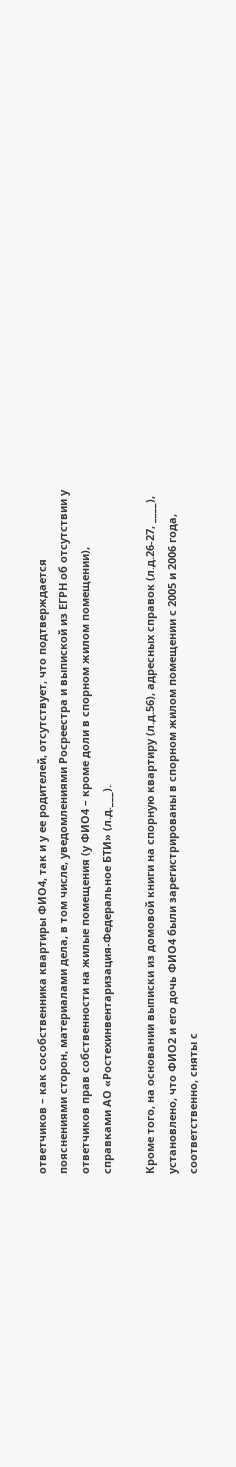ответчиков – как сособственника квартиры ФИО4, так и у ее родителей, отсутствует, что подтверждается пояснениями сторон, материалами дела, в том числе, уведомлениями Росреестра и выпиской из ЕГРН об отсутствии у ответчиков прав собственности на жилые помещения (у ФИО4 – кроме доли в спорном жилом помещении), справками АО «Ростехинвентаризация-Федеральное БТИ» (л.д.___).

Кроме того, на основании выписки из домовой книги на спорную квартиру (л.д.56), адресных справок (л.д.26-27, ____), установлено, что ФИО2 и его дочь ФИО4 были зарегистрированы в спорном жилом помещении с 2005 и 2006 года, соответственно, сняты с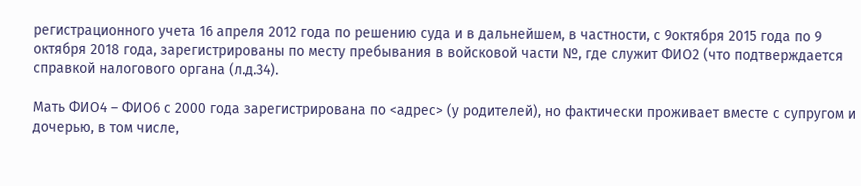регистрационного учета 16 апреля 2012 года по решению суда и в дальнейшем, в частности, с 9октября 2015 года по 9 октября 2018 года, зарегистрированы по месту пребывания в войсковой части №, где служит ФИО2 (что подтверждается справкой налогового органа (л.д.34).

Мать ФИО4 – ФИО6 с 2000 года зарегистрирована по <адрес> (у родителей), но фактически проживает вместе с супругом и дочерью, в том числе,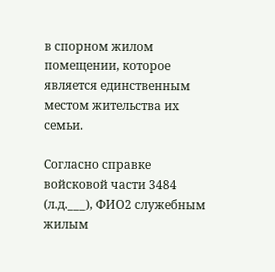в спорном жилом помещении, которое является единственным местом жительства их семьи.

Согласно справке войсковой части 3484 (л.д.___), ФИО2 служебным жилым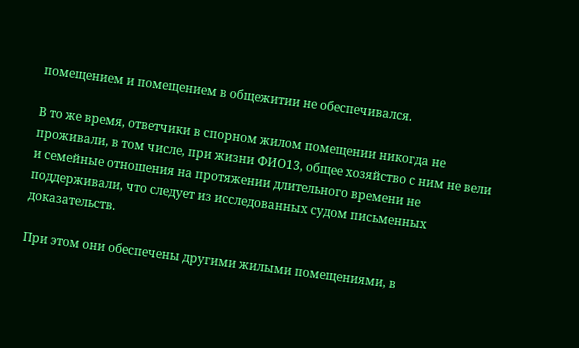помещением и помещением в общежитии не обеспечивался.

В то же время, ответчики в спорном жилом помещении никогда не проживали, в том числе, при жизни ФИО13, общее хозяйство с ним не вели и семейные отношения на протяжении длительного времени не поддерживали, что следует из исследованных судом письменных доказательств.

При этом они обеспечены другими жилыми помещениями, в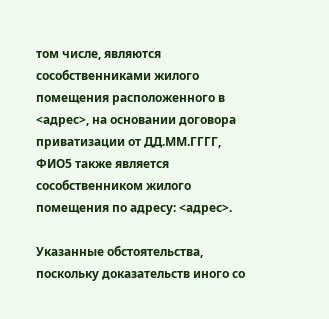том числе, являются сособственниками жилого помещения расположенного в <адрес>, на основании договора приватизации от ДД.ММ.ГГГГ, ФИО5 также является сособственником жилого помещения по адресу: <адрес>.

Указанные обстоятельства, поскольку доказательств иного со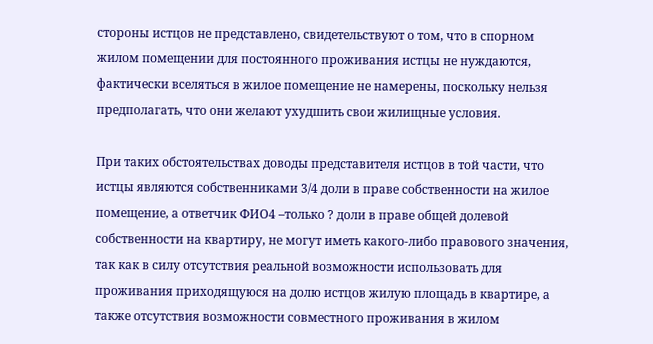стороны истцов не представлено, свидетельствуют о том, что в спорном жилом помещении для постоянного проживания истцы не нуждаются, фактически вселяться в жилое помещение не намерены, поскольку нельзя предполагать, что они желают ухудшить свои жилищные условия.

При таких обстоятельствах доводы представителя истцов в той части, что истцы являются собственниками 3/4 доли в праве собственности на жилое помещение, а ответчик ФИО4 –только ? доли в праве общей долевой собственности на квартиру, не могут иметь какого-либо правового значения, так как в силу отсутствия реальной возможности использовать для проживания приходящуюся на долю истцов жилую площадь в квартире, а также отсутствия возможности совместного проживания в жилом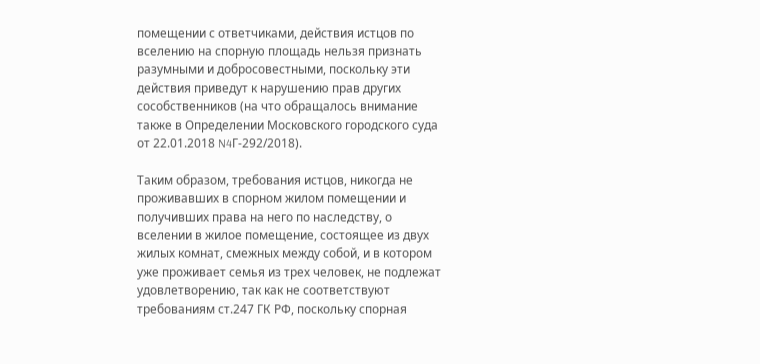помещении с ответчиками, действия истцов по вселению на спорную площадь нельзя признать разумными и добросовестными, поскольку эти действия приведут к нарушению прав других сособственников (на что обращалось внимание также в Определении Московского городского суда от 22.01.2018 N4Г-292/2018).

Таким образом, требования истцов, никогда не проживавших в спорном жилом помещении и получивших права на него по наследству, о вселении в жилое помещение, состоящее из двух жилых комнат, смежных между собой, и в котором уже проживает семья из трех человек, не подлежат удовлетворению, так как не соответствуют требованиям ст.247 ГК РФ, поскольку спорная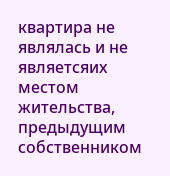квартира не являлась и не являетсяих местом жительства, предыдущим собственником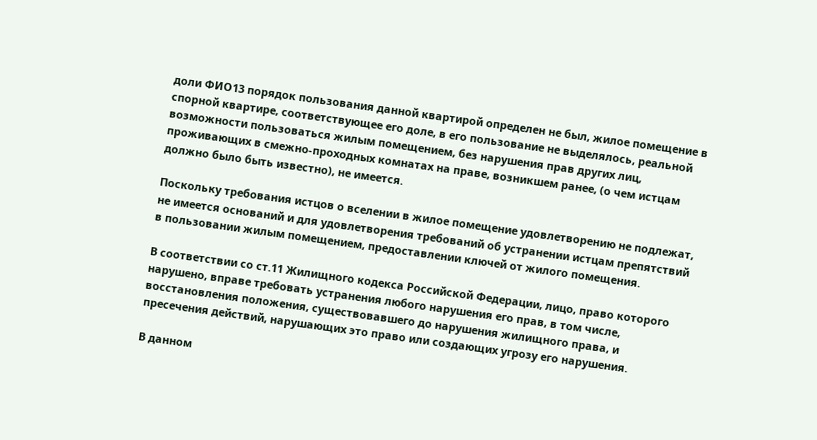доли ФИО13 порядок пользования данной квартирой определен не был, жилое помещение в спорной квартире, соответствующее его доле, в его пользование не выделялось, реальной возможности пользоваться жилым помещением, без нарушения прав других лиц, проживающих в смежно-проходных комнатах на праве, возникшем ранее, (о чем истцам должно было быть известно), не имеется.

Поскольку требования истцов о вселении в жилое помещение удовлетворению не подлежат, не имеется оснований и для удовлетворения требований об устранении истцам препятствий в пользовании жилым помещением, предоставлении ключей от жилого помещения.

В соответствии со ст.11 Жилищного кодекса Российской Федерации, лицо, право которого нарушено, вправе требовать устранения любого нарушения его прав, в том числе, восстановления положения, существовавшего до нарушения жилищного права, и пресечения действий, нарушающих это право или создающих угрозу его нарушения.

В данном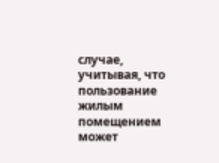случае, учитывая, что пользование жилым помещением может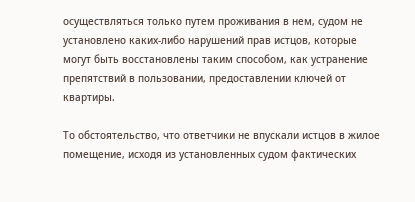осуществляться только путем проживания в нем, судом не установлено каких-либо нарушений прав истцов, которые могут быть восстановлены таким способом, как устранение препятствий в пользовании, предоставлении ключей от квартиры.

То обстоятельство, что ответчики не впускали истцов в жилое помещение, исходя из установленных судом фактических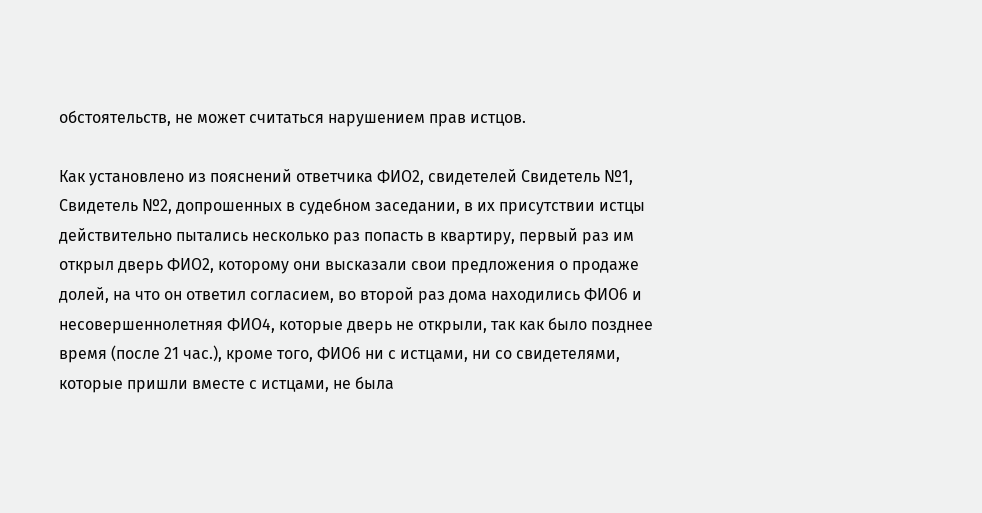обстоятельств, не может считаться нарушением прав истцов.

Как установлено из пояснений ответчика ФИО2, свидетелей Свидетель №1, Свидетель №2, допрошенных в судебном заседании, в их присутствии истцы действительно пытались несколько раз попасть в квартиру, первый раз им открыл дверь ФИО2, которому они высказали свои предложения о продаже долей, на что он ответил согласием, во второй раз дома находились ФИО6 и несовершеннолетняя ФИО4, которые дверь не открыли, так как было позднее время (после 21 час.), кроме того, ФИО6 ни с истцами, ни со свидетелями, которые пришли вместе с истцами, не была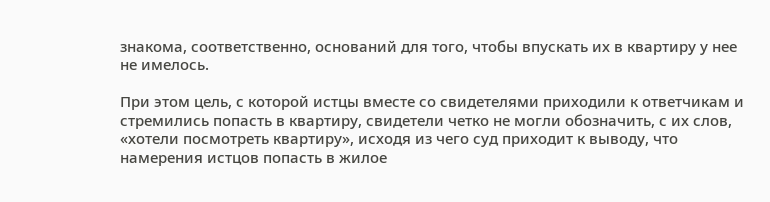знакома, соответственно, оснований для того, чтобы впускать их в квартиру у нее не имелось.

При этом цель, с которой истцы вместе со свидетелями приходили к ответчикам и стремились попасть в квартиру, свидетели четко не могли обозначить, с их слов, «хотели посмотреть квартиру», исходя из чего суд приходит к выводу, что намерения истцов попасть в жилое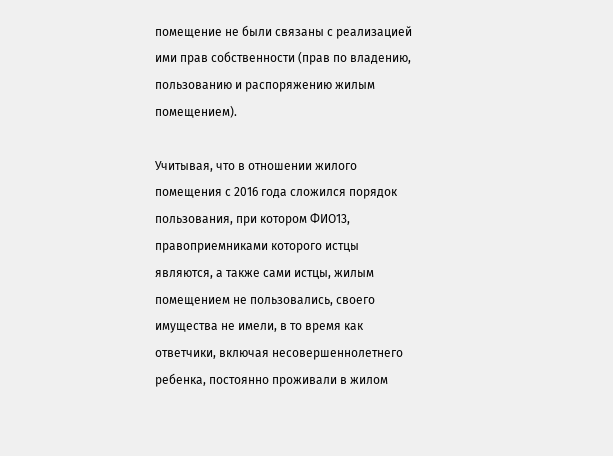помещение не были связаны с реализацией ими прав собственности (прав по владению, пользованию и распоряжению жилым помещением).

Учитывая, что в отношении жилого помещения с 2016 года сложился порядок пользования, при котором ФИО13, правоприемниками которого истцы являются, а также сами истцы, жилым помещением не пользовались, своего имущества не имели, в то время как ответчики, включая несовершеннолетнего ребенка, постоянно проживали в жилом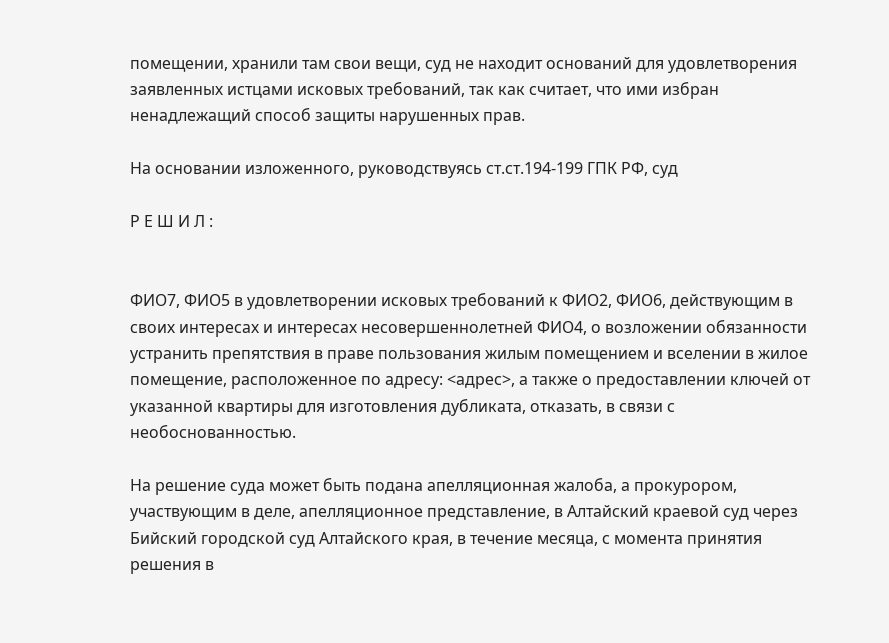помещении, хранили там свои вещи, суд не находит оснований для удовлетворения заявленных истцами исковых требований, так как считает, что ими избран ненадлежащий способ защиты нарушенных прав.

На основании изложенного, руководствуясь ст.ст.194-199 ГПК РФ, суд

Р Е Ш И Л :


ФИО7, ФИО5 в удовлетворении исковых требований к ФИО2, ФИО6, действующим в своих интересах и интересах несовершеннолетней ФИО4, о возложении обязанности устранить препятствия в праве пользования жилым помещением и вселении в жилое помещение, расположенное по адресу: <адрес>, а также о предоставлении ключей от указанной квартиры для изготовления дубликата, отказать, в связи с необоснованностью.

На решение суда может быть подана апелляционная жалоба, а прокурором, участвующим в деле, апелляционное представление, в Алтайский краевой суд через Бийский городской суд Алтайского края, в течение месяца, с момента принятия решения в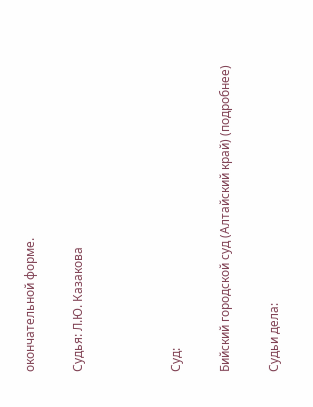окончательной форме.

Судья: Л.Ю. Казакова



Суд:

Бийский городской суд (Алтайский край) (подробнее)

Судьи дела: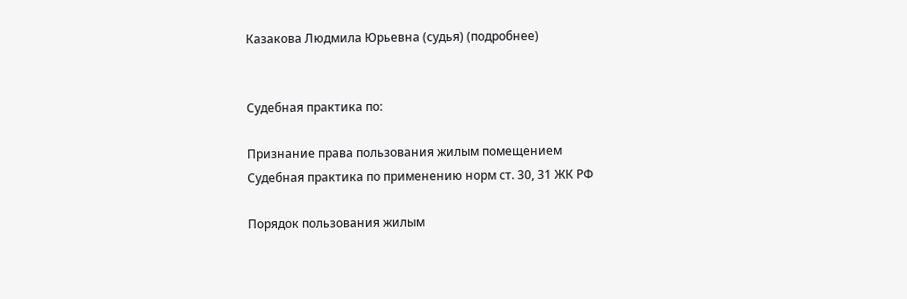Казакова Людмила Юрьевна (судья) (подробнее)


Судебная практика по:

Признание права пользования жилым помещением
Судебная практика по применению норм ст. 30, 31 ЖК РФ

Порядок пользования жилым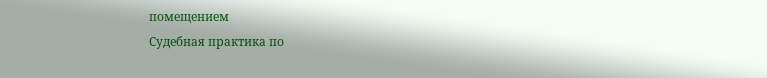помещением
Судебная практика по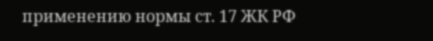применению нормы ст. 17 ЖК РФ